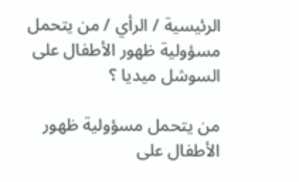الرئيسية / الرأي / من يتحمل مسؤولية ظهور الأطفال على السوشل ميديا ؟

من يتحمل مسؤولية ظهور الأطفال على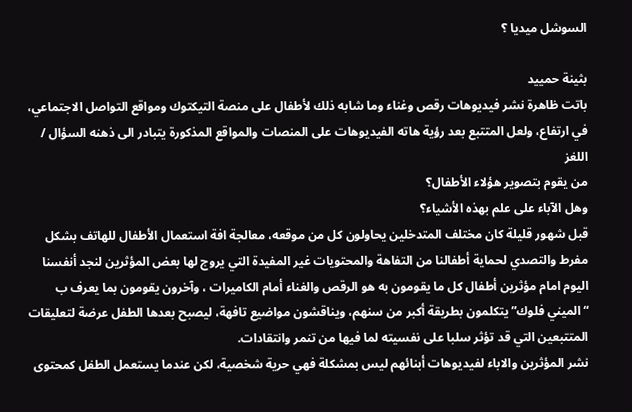السوشل ميديا ؟

بثينة حمييد
باتت ظاهرة نشر فيديوهات رقص وغناء وما شابه ذلك لأطفال على منصة التيكتوك ومواقع التواصل الاجتماعي، في ارتفاع، ولعل المتتبع بعد رؤية هاته الفيديوهات على المنصات والمواقع المذكورة يتبادر الى ذهنه السؤال / اللغز
من يقوم بتصوير هؤلاء الأطفال؟
وهل الآباء على علم بهذه الأشياء؟
قبل شهور قليلة كان مختلف المتدخلين يحاولون كل من موقعه، معالجة افة استعمال الأطفال للهاتف بشكل مفرط والتصدي لحماية أطفالنا من التفاهة والمحتويات غير المفيدة التي يروج لها بعض المؤثرين لنجد أنفسنا اليوم امام مؤثرين أطفال كل ما يقومون به هو الرقص والغناء أمام الكاميرات ، وآخرون يقومون بما يعرف ب “الميني فلوك” يتكلمون بطريقة أكبر من سنهم، ويناقشون مواضيع تافهة، ليصبح بعدها الطفل عرضة لتعليقات المتتبعين التي قد تؤثر سلبا على نفسيته لما فيها من تنمر وانتقادات.
نشر المؤثرين والاباء لفيديوهات أبنائهم ليس بمشكلة فهي حرية شخصية، لكن عندما يستعمل الطفل كمحتوى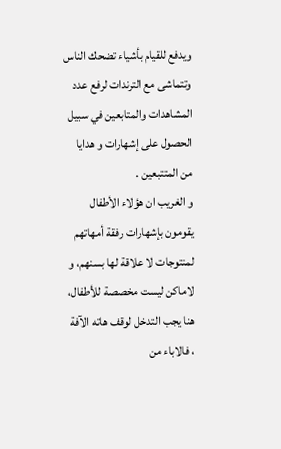ويدفع للقيام بأشياء تضحك الناس وتتماشى مع الترندات لرفع عدد المشاهدات والمتابعين في سبيل الحصول على إشهارات و هدايا من المتتبعين .
و الغريب ان هؤلاء الأطفال يقومون بإشهارات رفقة أمهاتهم لمنتوجات لا علاقة لها بسنهم، و لاماكن ليست مخصصة للأطفال، هنا يجب التدخل لوقف هاته الآفة ، فالاباء من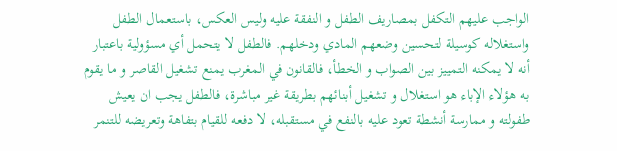الواجب عليهم التكفل بمصاريف الطفل و النفقة عليه وليس العكس، باستعمال الطفل واستغلاله كوسيلة لتحسين وضعهم المادي ودخلهم. فالطفل لا يتحمل أي مسؤولية باعتبار أنه لا يمكنه التمييز بين الصواب و الخطأ، فالقانون في المغرب يمنع تشغيل القاصر و ما يقوم به هؤلاء الإباء هو استغلال و تشغيل أبنائهم بطريقة غير مباشرة، فالطفل يجب ان يعيش طفولته و ممارسة أنشطة تعود عليه بالنفع في مستقبله، لا دفعه للقيام بتفاهة وتعريضه للتنمر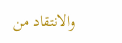والانتقاد من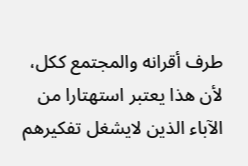طرف أقرانه والمجتمع ككل، لأن هذا يعتبر استهتارا من الآباء الذين لايشغل تفكيرهم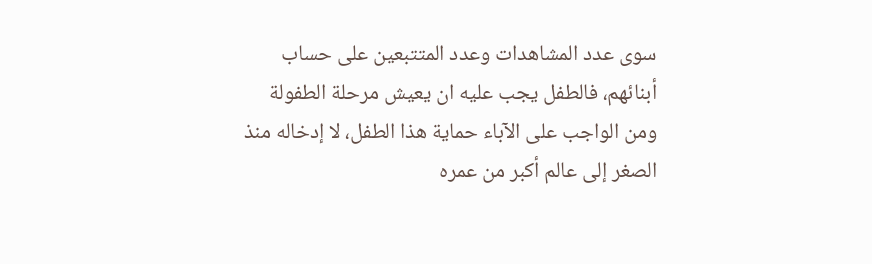سوى عدد المشاهدات وعدد المتتبعين على حساب أبنائهم، فالطفل يجب عليه ان يعيش مرحلة الطفولة ومن الواجب على الآباء حماية هذا الطفل، لا إدخاله منذ الصغر إلى عالم أكبر من عمره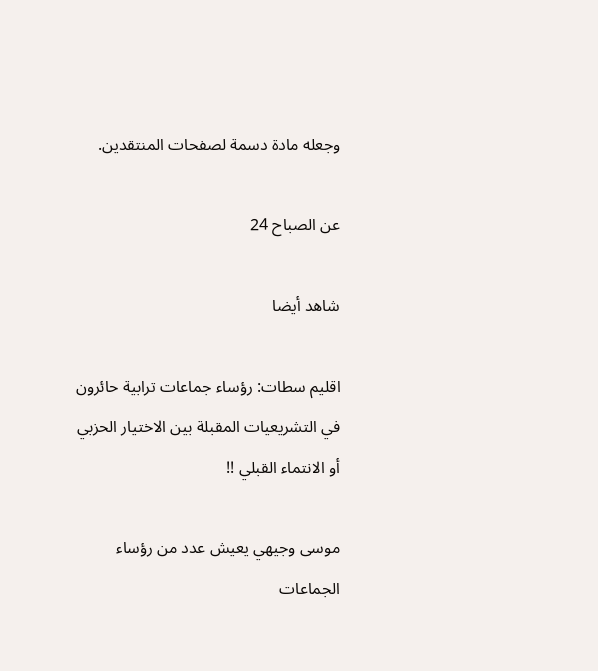وجعله مادة دسمة لصفحات المنتقدين.

عن الصباح 24

شاهد أيضا

اقليم سطات: رؤساء جماعات ترابية حائرون في التشريعيات المقبلة بين الاختيار الحزبي أو الانتماء القبلي !!

موسى وجيهي يعيش عدد من رؤساء الجماعات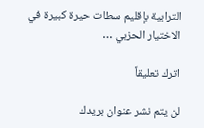الترابية بإقليم سطات حيرة كبيرة في الاختيار الحزبي …

اترك تعليقاً

لن يتم نشر عنوان بريدك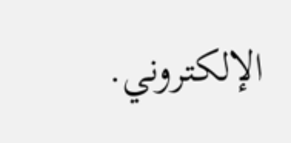الإلكتروني.